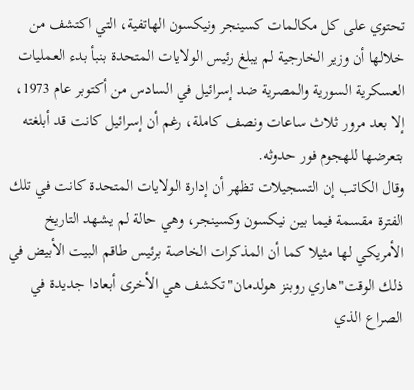تحتوي على كل مکالمات کسينجر ونيکسون الهاتفية، التي اكتشف من خلالها أن وزير الخارجية لم يبلغ رئيس الولايات المتحدة بنبأ بدء العمليات العسكرية السورية والمصرية ضد إسرائيل في السادس من أكتوبر عام 1973، إلا بعد مرور ثلاث ساعات ونصف كاملة، رغم أن إسرائيل كانت قد أبلغته بتعرضها للهجوم فور حدوثه.
وقال الكاتب إن التسجيلات تظهر أن إدارة الولايات المتحدة كانت في تلك الفترة مقسمة فيما بين نيکسون وکسينجر، وهي حالة لم يشهد التاريخ الأمريكي لها مثيلا كما أن المذكرات الخاصة برئيس طاقم البيت الأبيض في ذلك الوقت"هاري روبنز هولدمان"تكشف هي الأخرى أبعادا جديدة في الصراع الذي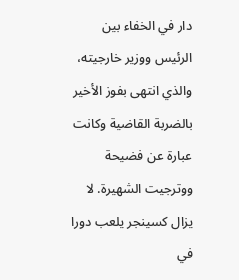دار في الخفاء بين الرئيس ووزير خارجيته، والذي انتهى بفوز الأخير بالضربة القاضية وكانت عبارة عن فضيحة ووترجيت الشهيرة. لا يزال کسينجر يلعب دورا في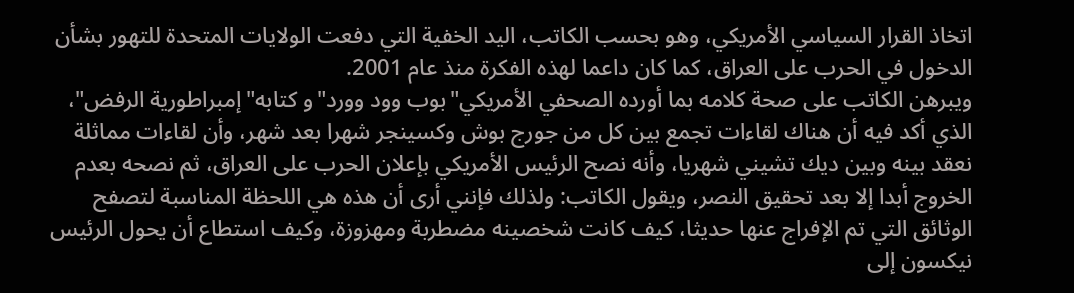اتخاذ القرار السياسي الأمريكي، وهو بحسب الكاتب، اليد الخفية التي دفعت الولايات المتحدة للتهور بشأن الدخول في الحرب على العراق، كما كان داعما لهذه الفكرة منذ عام 2001.
ويبرهن الكاتب على صحة كلامه بما أورده الصحفي الأمريكي"بوب وود وورد"و كتابه"إمبراطورية الرفض"، الذي أكد فيه أن هناك لقاءات تجمع بين كل من جورج بوش وکسينجر شهرا بعد شهر، وأن لقاءات مماثلة نعقد بينه وبين ديك تشيني شهريا، وأنه نصح الرئيس الأمريكي بإعلان الحرب على العراق، ثم نصحه بعدم الخروج أبدا إلا بعد تحقيق النصر، ويقول الكاتب: ولذلك فإنني أرى أن هذه هي اللحظة المناسبة لتصفح الوثائق التي تم الإفراج عنها حديثا، كيف كانت شخصينه مضطربة ومهزوزة، وكيف استطاع أن يحول الرئيس نيكسون إلى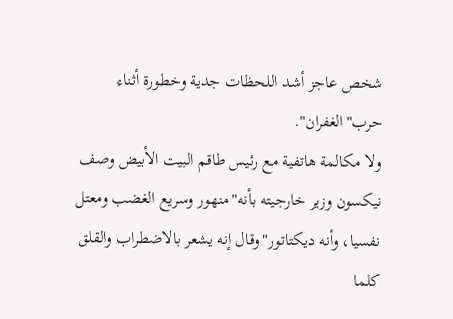شخص عاجز أشد اللحظات جدية وخطورة أثناء حرب"الغفران".
ولا مكالمة هاتفية مع رئيس طاقم البيت الأبيض وصف نيکسون وزير خارجيته بأنه"منهور وسريع الغضب ومعتل نفسيا، وأنه ديكتاتور"وقال إنه يشعر بالاضطراب والقلق كلما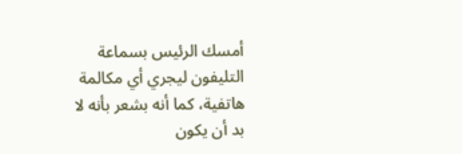أمسك الرئيس بسماعة التليفون ليجري أي مكالمة هاتفية، كما أنه بشعر بأنه لا بد أن يكون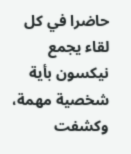حاضرا في كل لقاء يجمع نيکسون بأية شخصية مهمة، وكشفت